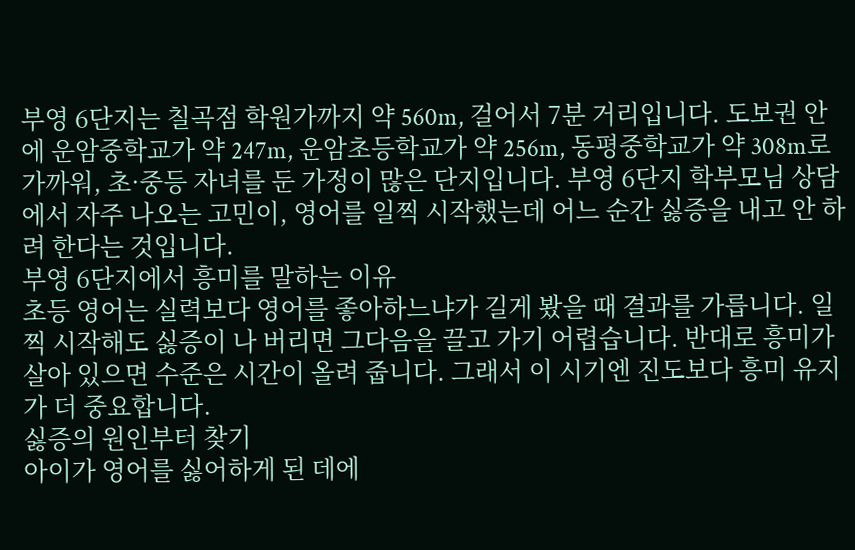부영 6단지는 칠곡점 학원가까지 약 560m, 걸어서 7분 거리입니다. 도보권 안에 운암중학교가 약 247m, 운암초등학교가 약 256m, 동평중학교가 약 308m로 가까워, 초·중등 자녀를 둔 가정이 많은 단지입니다. 부영 6단지 학부모님 상담에서 자주 나오는 고민이, 영어를 일찍 시작했는데 어느 순간 싫증을 내고 안 하려 한다는 것입니다.
부영 6단지에서 흥미를 말하는 이유
초등 영어는 실력보다 영어를 좋아하느냐가 길게 봤을 때 결과를 가릅니다. 일찍 시작해도 싫증이 나 버리면 그다음을 끌고 가기 어렵습니다. 반대로 흥미가 살아 있으면 수준은 시간이 올려 줍니다. 그래서 이 시기엔 진도보다 흥미 유지가 더 중요합니다.
싫증의 원인부터 찾기
아이가 영어를 싫어하게 된 데에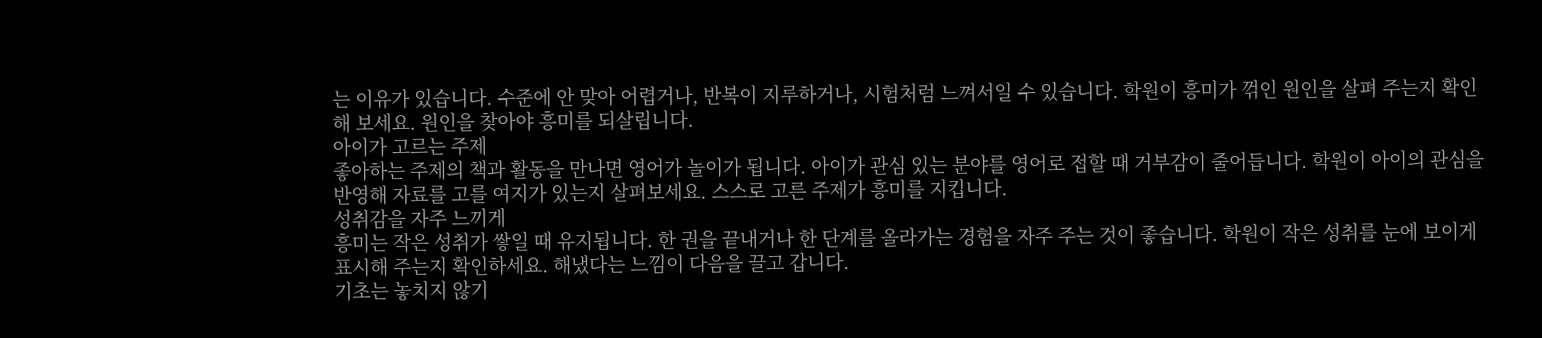는 이유가 있습니다. 수준에 안 맞아 어렵거나, 반복이 지루하거나, 시험처럼 느껴서일 수 있습니다. 학원이 흥미가 꺾인 원인을 살펴 주는지 확인해 보세요. 원인을 찾아야 흥미를 되살립니다.
아이가 고르는 주제
좋아하는 주제의 책과 활동을 만나면 영어가 놀이가 됩니다. 아이가 관심 있는 분야를 영어로 접할 때 거부감이 줄어듭니다. 학원이 아이의 관심을 반영해 자료를 고를 여지가 있는지 살펴보세요. 스스로 고른 주제가 흥미를 지킵니다.
성취감을 자주 느끼게
흥미는 작은 성취가 쌓일 때 유지됩니다. 한 권을 끝내거나 한 단계를 올라가는 경험을 자주 주는 것이 좋습니다. 학원이 작은 성취를 눈에 보이게 표시해 주는지 확인하세요. 해냈다는 느낌이 다음을 끌고 갑니다.
기초는 놓치지 않기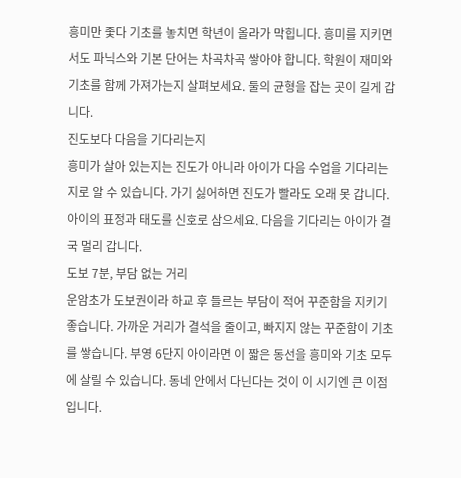흥미만 좇다 기초를 놓치면 학년이 올라가 막힙니다. 흥미를 지키면서도 파닉스와 기본 단어는 차곡차곡 쌓아야 합니다. 학원이 재미와 기초를 함께 가져가는지 살펴보세요. 둘의 균형을 잡는 곳이 길게 갑니다.
진도보다 다음을 기다리는지
흥미가 살아 있는지는 진도가 아니라 아이가 다음 수업을 기다리는지로 알 수 있습니다. 가기 싫어하면 진도가 빨라도 오래 못 갑니다. 아이의 표정과 태도를 신호로 삼으세요. 다음을 기다리는 아이가 결국 멀리 갑니다.
도보 7분, 부담 없는 거리
운암초가 도보권이라 하교 후 들르는 부담이 적어 꾸준함을 지키기 좋습니다. 가까운 거리가 결석을 줄이고, 빠지지 않는 꾸준함이 기초를 쌓습니다. 부영 6단지 아이라면 이 짧은 동선을 흥미와 기초 모두에 살릴 수 있습니다. 동네 안에서 다닌다는 것이 이 시기엔 큰 이점입니다.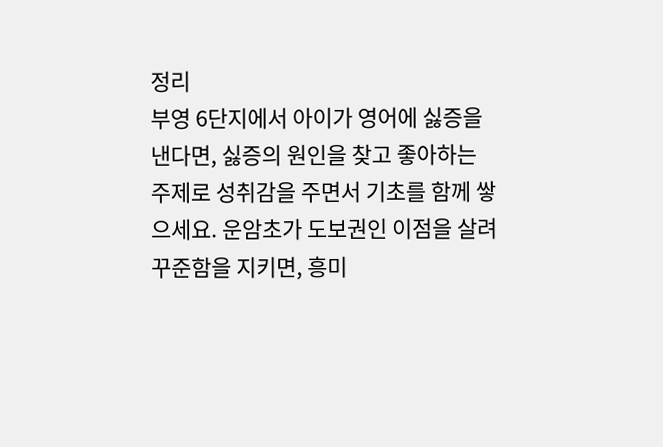정리
부영 6단지에서 아이가 영어에 싫증을 낸다면, 싫증의 원인을 찾고 좋아하는 주제로 성취감을 주면서 기초를 함께 쌓으세요. 운암초가 도보권인 이점을 살려 꾸준함을 지키면, 흥미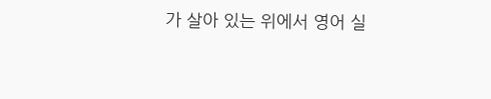가 살아 있는 위에서 영어 실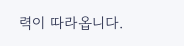력이 따라옵니다.